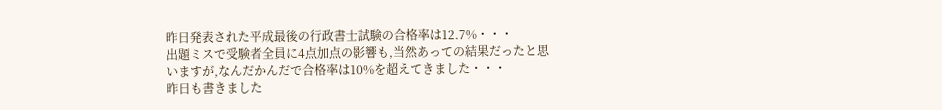昨日発表された平成最後の行政書士試験の合格率は12.7%・・・
出題ミスで受験者全員に4点加点の影響も,当然あっての結果だったと思いますが,なんだかんだで合格率は10%を超えてきました・・・
昨日も書きました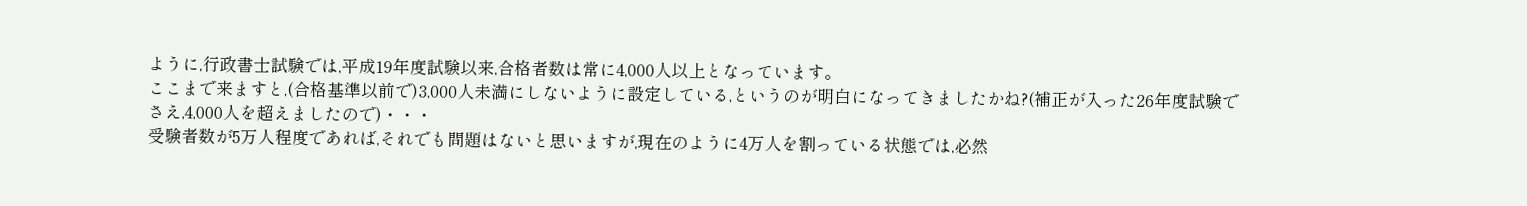ように,行政書士試験では,平成19年度試験以来,合格者数は常に4,000人以上となっています。
ここまで来ますと,(合格基準以前で)3,000人未満にしないように設定している,というのが明白になってきましたかね?(補正が入った26年度試験でさえ,4,000人を超えましたので)・・・
受験者数が5万人程度であれば,それでも問題はないと思いますが,現在のように4万人を割っている状態では,必然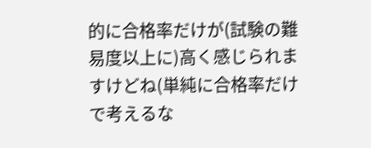的に合格率だけが(試験の難易度以上に)高く感じられますけどね(単純に合格率だけで考えるな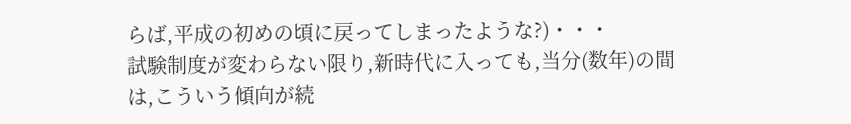らば,平成の初めの頃に戻ってしまったような?)・・・
試験制度が変わらない限り,新時代に入っても,当分(数年)の間は,こういう傾向が続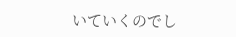いていくのでし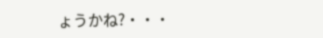ょうかね?・・・